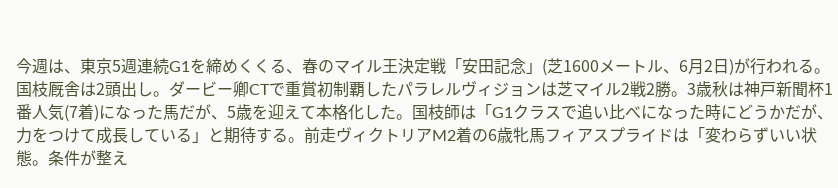今週は、東京5週連続G1を締めくくる、春のマイル王決定戦「安田記念」(芝1600メートル、6月2日)が行われる。
国枝厩舎は2頭出し。ダービー卿CTで重賞初制覇したパラレルヴィジョンは芝マイル2戦2勝。3歳秋は神戸新聞杯1番人気(7着)になった馬だが、5歳を迎えて本格化した。国枝師は「G1クラスで追い比べになった時にどうかだが、力をつけて成長している」と期待する。前走ヴィクトリアM2着の6歳牝馬フィアスプライドは「変わらずいい状態。条件が整え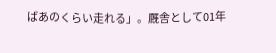ばあのくらい走れる」。厩舎として01年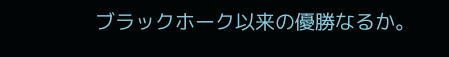ブラックホーク以来の優勝なるか。